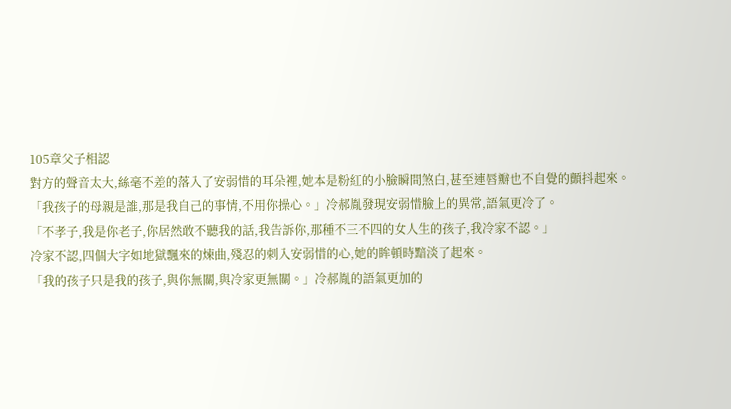105章父子相認
對方的聲音太大,絲毫不差的落入了安弱惜的耳朵裡,她本是粉紅的小臉瞬間煞白,甚至連唇瓣也不自覺的顫抖起來。
「我孩子的母親是誰,那是我自己的事情,不用你操心。」冷郝胤發現安弱惜臉上的異常,語氣更冷了。
「不孝子,我是你老子,你居然敢不聽我的話,我告訴你,那種不三不四的女人生的孩子,我冷家不認。」
冷家不認,四個大字如地獄飄來的煉曲,殘忍的刺入安弱惜的心,她的眸頓時黯淡了起來。
「我的孩子只是我的孩子,與你無關,與冷家更無關。」冷郝胤的語氣更加的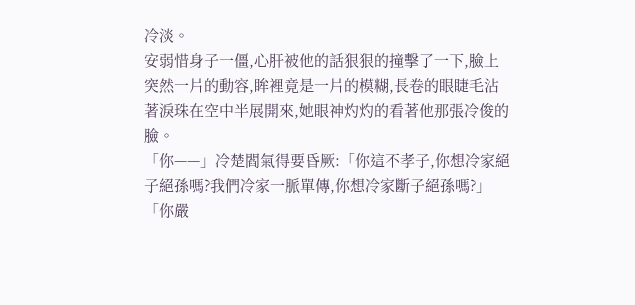冷淡。
安弱惜身子一僵,心肝被他的話狠狠的撞擊了一下,臉上突然一片的動容,眸裡竟是一片的模糊,長卷的眼睫毛沾著淚珠在空中半展開來,她眼神灼灼的看著他那張冷俊的臉。
「你——」冷楚閻氣得要昏厥:「你這不孝子,你想冷家絕子絕孫嗎?我們冷家一脈單傳,你想冷家斷子絕孫嗎?」
「你嚴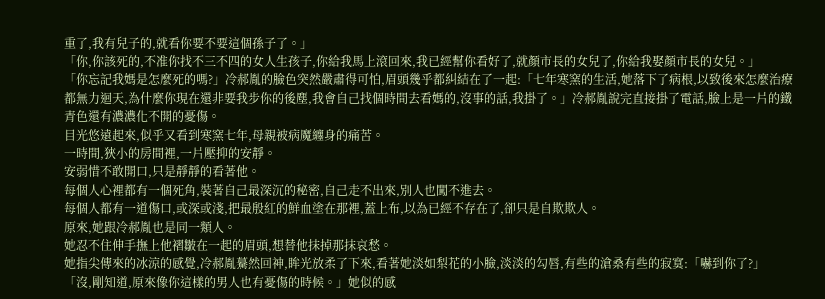重了,我有兒子的,就看你要不要這個孫子了。」
「你,你該死的,不准你找不三不四的女人生孩子,你給我馬上滾回來,我已經幫你看好了,就顏市長的女兒了,你給我娶顏市長的女兒。」
「你忘記我媽是怎麼死的嗎?」冷郝胤的臉色突然嚴肅得可怕,眉頭幾乎都糾結在了一起:「七年寒窯的生活,她落下了病根,以致後來怎麼治療都無力迴天,為什麼你現在還非要我步你的後塵,我會自己找個時間去看媽的,沒事的話,我掛了。」冷郝胤說完直接掛了電話,臉上是一片的鐵青色還有濃濃化不開的憂傷。
目光悠遠起來,似乎又看到寒窯七年,母親被病魔纏身的痛苦。
一時間,狹小的房間裡,一片壓抑的安靜。
安弱惜不敢開口,只是靜靜的看著他。
每個人心裡都有一個死角,裝著自己最深沉的秘密,自己走不出來,別人也闖不進去。
每個人都有一道傷口,或深或淺,把最殷紅的鮮血塗在那裡,蓋上布,以為已經不存在了,卻只是自欺欺人。
原來,她跟冷郝胤也是同一類人。
她忍不住伸手撫上他褶皺在一起的眉頭,想替他抹掉那抹哀愁。
她指尖傳來的冰涼的感覺,冷郝胤驀然回神,眸光放柔了下來,看著她淡如梨花的小臉,淡淡的勾唇,有些的滄桑有些的寂寞:「嚇到你了?」
「沒,剛知道,原來像你這樣的男人也有憂傷的時候。」她似的感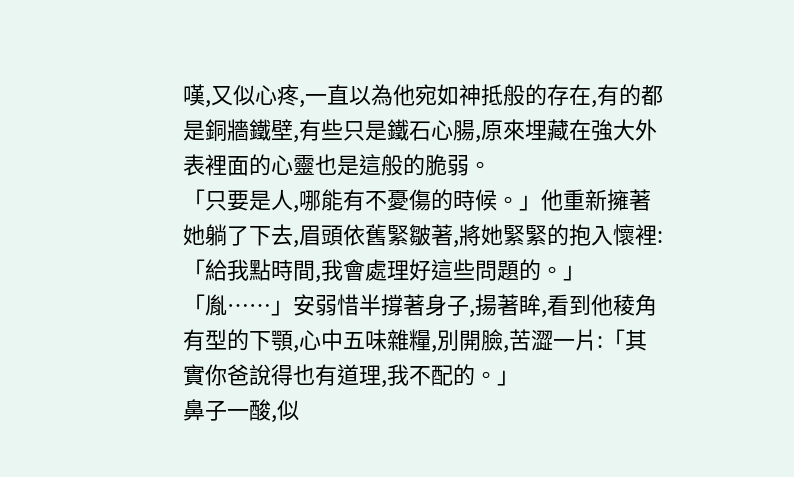嘆,又似心疼,一直以為他宛如神抵般的存在,有的都是銅牆鐵壁,有些只是鐵石心腸,原來埋藏在強大外表裡面的心靈也是這般的脆弱。
「只要是人,哪能有不憂傷的時候。」他重新擁著她躺了下去,眉頭依舊緊皺著,將她緊緊的抱入懷裡:「給我點時間,我會處理好這些問題的。」
「胤……」安弱惜半撐著身子,揚著眸,看到他稜角有型的下顎,心中五味雜糧,別開臉,苦澀一片:「其實你爸說得也有道理,我不配的。」
鼻子一酸,似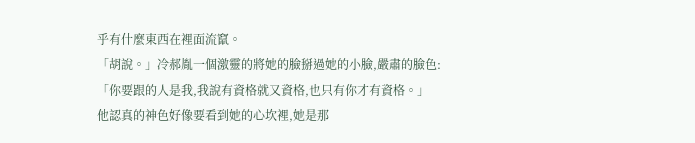乎有什麼東西在裡面流竄。
「胡說。」冷郝胤一個激靈的將她的臉掰過她的小臉,嚴肅的臉色:「你要跟的人是我,我說有資格就又資格,也只有你才有資格。」
他認真的神色好像要看到她的心坎裡,她是那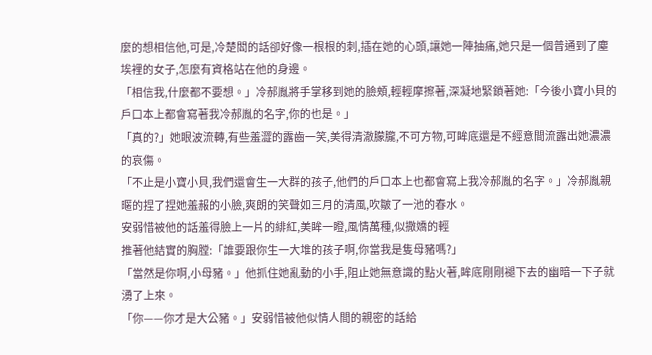麼的想相信他,可是,冷楚閻的話卻好像一根根的刺,插在她的心頭,讓她一陣抽痛,她只是一個普通到了塵埃裡的女子,怎麼有資格站在他的身邊。
「相信我,什麼都不要想。」冷郝胤將手掌移到她的臉頰,輕輕摩擦著,深凝地緊鎖著她:「今後小寶小貝的戶口本上都會寫著我冷郝胤的名字,你的也是。」
「真的?」她眼波流轉,有些羞澀的露齒一笑,美得清澈朦朧,不可方物,可眸底還是不經意間流露出她濃濃的哀傷。
「不止是小寶小貝,我們還會生一大群的孩子,他們的戶口本上也都會寫上我冷郝胤的名字。」冷郝胤親暱的捏了捏她羞赧的小臉,爽朗的笑聲如三月的清風,吹皺了一池的春水。
安弱惜被他的話羞得臉上一片的緋紅,美眸一瞪,風情萬種,似撒嬌的輕
推著他結實的胸膛:「誰要跟你生一大堆的孩子啊,你當我是隻母豬嗎?」
「當然是你啊,小母豬。」他抓住她亂動的小手,阻止她無意識的點火著,眸底剛剛褪下去的幽暗一下子就湧了上來。
「你——你才是大公豬。」安弱惜被他似情人間的親密的話給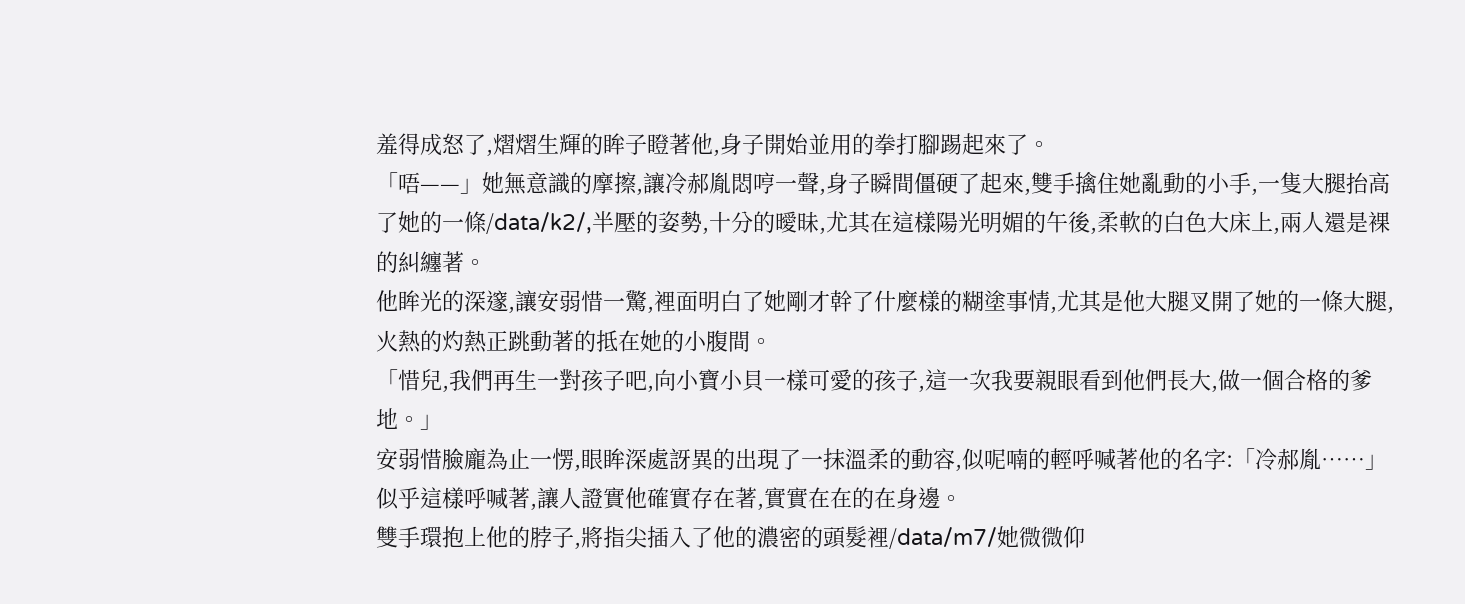羞得成怒了,熠熠生輝的眸子瞪著他,身子開始並用的拳打腳踢起來了。
「唔——」她無意識的摩擦,讓冷郝胤悶哼一聲,身子瞬間僵硬了起來,雙手擒住她亂動的小手,一隻大腿抬高了她的一條/data/k2/,半壓的姿勢,十分的曖昧,尤其在這樣陽光明媚的午後,柔軟的白色大床上,兩人還是裸的糾纏著。
他眸光的深邃,讓安弱惜一驚,裡面明白了她剛才幹了什麼樣的糊塗事情,尤其是他大腿叉開了她的一條大腿,火熱的灼熱正跳動著的抵在她的小腹間。
「惜兒,我們再生一對孩子吧,向小寶小貝一樣可愛的孩子,這一次我要親眼看到他們長大,做一個合格的爹地。」
安弱惜臉龐為止一愣,眼眸深處訝異的出現了一抹溫柔的動容,似呢喃的輕呼喊著他的名字:「冷郝胤……」
似乎這樣呼喊著,讓人證實他確實存在著,實實在在的在身邊。
雙手環抱上他的脖子,將指尖插入了他的濃密的頭髮裡/data/m7/她微微仰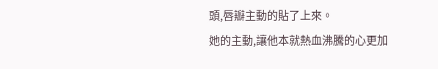頭,唇瓣主動的貼了上來。
她的主動,讓他本就熱血沸騰的心更加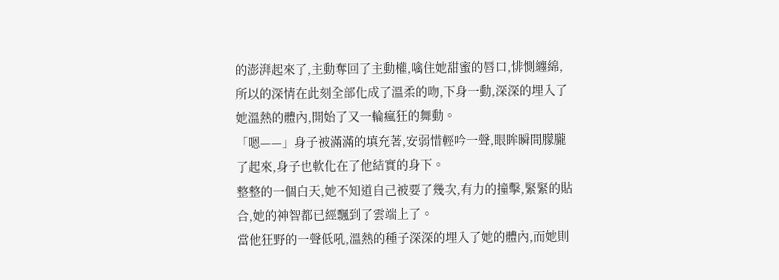的澎湃起來了,主動奪回了主動權,噙住她甜蜜的唇口,悱惻纏綿,所以的深情在此刻全部化成了溫柔的吻,下身一動,深深的埋入了她溫熱的體內,開始了又一輪瘋狂的舞動。
「嗯——」身子被滿滿的填充著,安弱惜輕吟一聲,眼眸瞬間朦朧了起來,身子也軟化在了他結實的身下。
整整的一個白天,她不知道自己被要了幾次,有力的撞擊,緊緊的貼合,她的神智都已經飄到了雲端上了。
當他狂野的一聲低吼,溫熱的種子深深的埋入了她的體內,而她則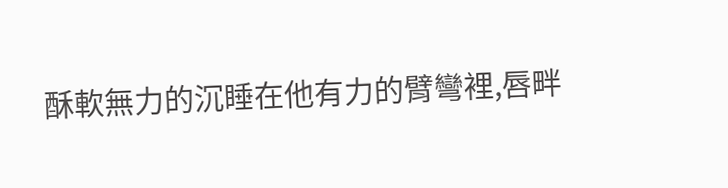酥軟無力的沉睡在他有力的臂彎裡,唇畔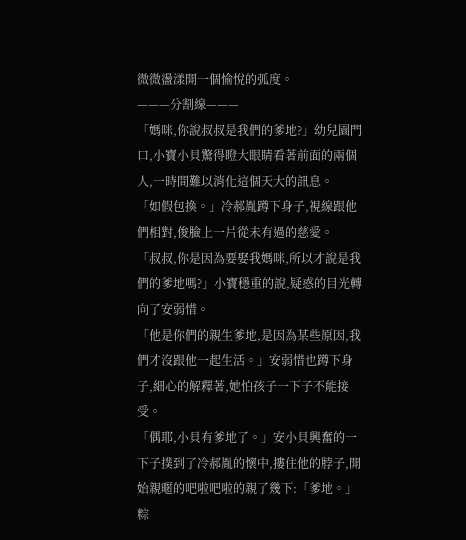微微盪漾開一個愉悅的弧度。
———分割線———
「媽咪,你說叔叔是我們的爹地?」幼兒園門口,小寶小貝驚得瞪大眼睛看著前面的兩個人,一時間難以消化這個天大的訊息。
「如假包換。」冷郝胤蹲下身子,視線跟他們相對,俊臉上一片從未有過的慈愛。
「叔叔,你是因為要娶我媽咪,所以才說是我們的爹地嗎?」小寶穩重的說,疑惑的目光轉向了安弱惜。
「他是你們的親生爹地,是因為某些原因,我們才沒跟他一起生活。」安弱惜也蹲下身子,細心的解釋著,她怕孩子一下子不能接受。
「偶耶,小貝有爹地了。」安小貝興奮的一下子撲到了冷郝胤的懷中,摟住他的脖子,開始親暱的吧啦吧啦的親了幾下:「爹地。」
粽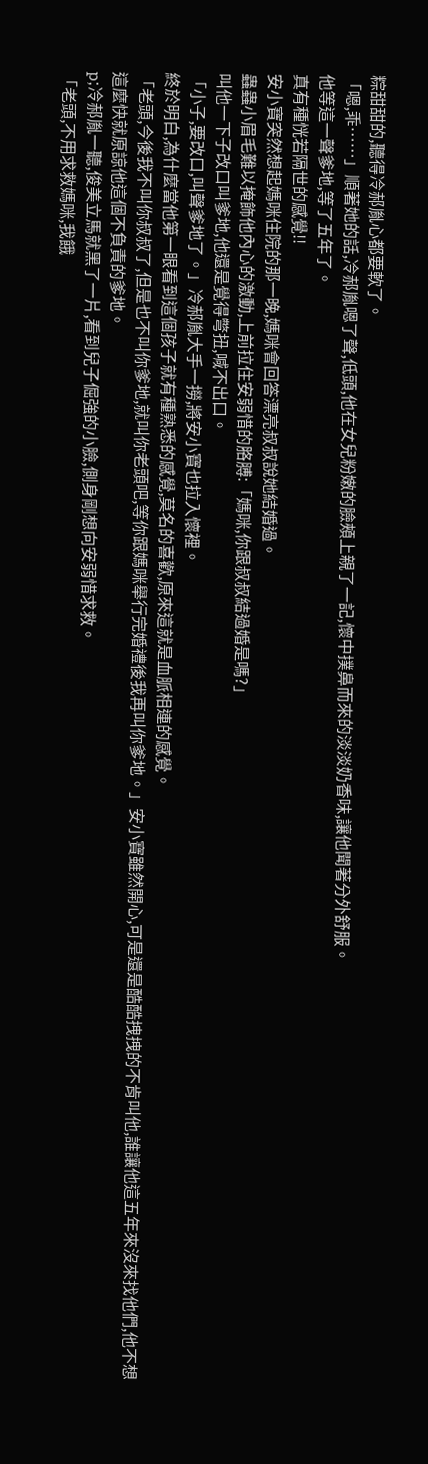粽甜甜的,聽得冷郝胤心都要軟了。
「嗯,乖……」順著她的話,冷郝胤嗯了聲,低頭,他在女兒粉嫩的臉頰上親了一記,懷中撲鼻而來的淡淡奶香味,讓他聞著分外舒服。
他等這一聲爹地,等了五年了。
真有種恍若隔世的感覺!!
安小寶突然想起媽咪住院的那一晚,媽咪會回答漂亮叔叔說她結婚過。
蟲蟲小眉毛難以掩飾他內心的激動,上前拉住安弱惜的胳膊:「媽咪,你跟叔叔結過婚是嗎?」
叫他一下子改口叫爹地,他還是覺得彆扭,喊不出口。
「小子,要改口,叫聲爹地了。」冷郝胤大手一撈,將安小寶也拉入懷裡。
終於明白,為什麼當他第一眼看到這個孩子就有種熟悉的感覺,莫名的喜歡,原來這就是血脈相連的感覺。
「老頭,今後我不叫你叔叔了,但是也不叫你爹地,就叫你老頭吧,等你跟媽咪舉行完婚禮後我再叫你爹地。」安小寶雖然開心,可是還是酷酷拽拽的不肯叫他,誰讓他這五年來沒來找他們,他不想這麼快就原諒他這個不負責的爹地。
p;冷郝胤一聽,俊美立馬就黑了一片,看到兒子倔強的小臉,側身剛想向安弱惜求救。
「老頭,不用求救媽咪,我餓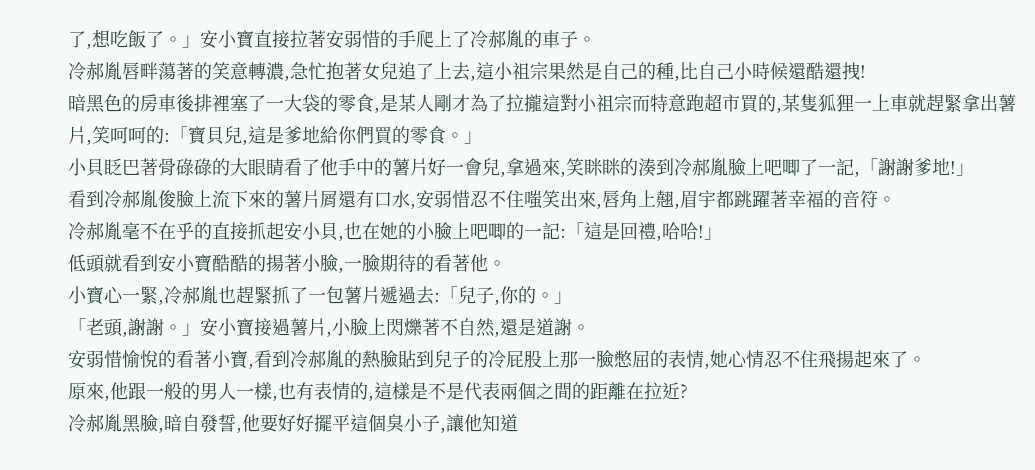了,想吃飯了。」安小寶直接拉著安弱惜的手爬上了冷郝胤的車子。
冷郝胤唇畔蕩著的笑意轉濃,急忙抱著女兒追了上去,這小祖宗果然是自己的種,比自己小時候還酷還拽!
暗黑色的房車後排裡塞了一大袋的零食,是某人剛才為了拉攏這對小祖宗而特意跑超市買的,某隻狐狸一上車就趕緊拿出薯片,笑呵呵的:「寶貝兒,這是爹地給你們買的零食。」
小貝眨巴著骨碌碌的大眼睛看了他手中的薯片好一會兒,拿過來,笑眯眯的湊到冷郝胤臉上吧唧了一記,「謝謝爹地!」
看到冷郝胤俊臉上流下來的薯片屑還有口水,安弱惜忍不住嗤笑出來,唇角上翹,眉宇都跳躍著幸福的音符。
冷郝胤毫不在乎的直接抓起安小貝,也在她的小臉上吧唧的一記:「這是回禮,哈哈!」
低頭就看到安小寶酷酷的揚著小臉,一臉期待的看著他。
小寶心一緊,冷郝胤也趕緊抓了一包薯片遞過去:「兒子,你的。」
「老頭,謝謝。」安小寶接過薯片,小臉上閃爍著不自然,還是道謝。
安弱惜愉悅的看著小寶,看到冷郝胤的熱臉貼到兒子的冷屁股上那一臉憋屈的表情,她心情忍不住飛揚起來了。
原來,他跟一般的男人一樣,也有表情的,這樣是不是代表兩個之間的距離在拉近?
冷郝胤黑臉,暗自發誓,他要好好擺平這個臭小子,讓他知道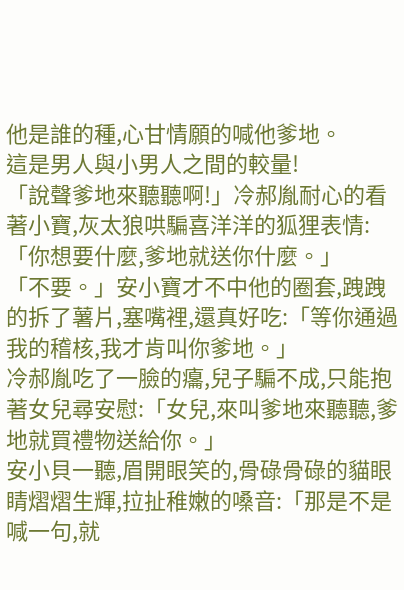他是誰的種,心甘情願的喊他爹地。
這是男人與小男人之間的較量!
「說聲爹地來聽聽啊!」冷郝胤耐心的看著小寶,灰太狼哄騙喜洋洋的狐狸表情:「你想要什麼,爹地就送你什麼。」
「不要。」安小寶才不中他的圈套,跩跩的拆了薯片,塞嘴裡,還真好吃:「等你通過我的稽核,我才肯叫你爹地。」
冷郝胤吃了一臉的癟,兒子騙不成,只能抱著女兒尋安慰:「女兒,來叫爹地來聽聽,爹地就買禮物送給你。」
安小貝一聽,眉開眼笑的,骨碌骨碌的貓眼睛熠熠生輝,拉扯稚嫩的嗓音:「那是不是喊一句,就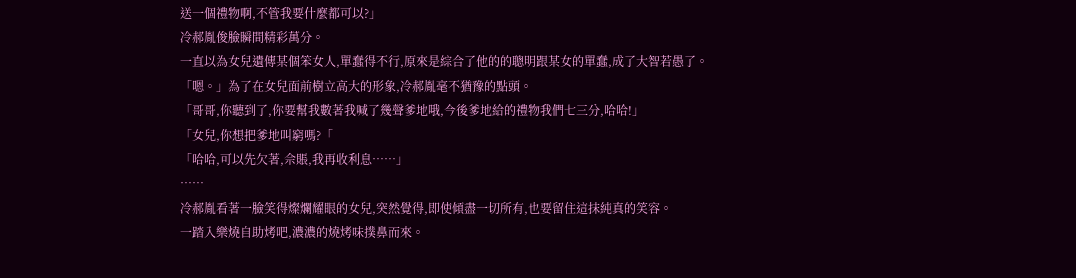送一個禮物啊,不管我要什麼都可以?」
冷郝胤俊臉瞬間精彩萬分。
一直以為女兒遺傳某個笨女人,單蠢得不行,原來是綜合了他的的聰明跟某女的單蠢,成了大智若愚了。
「嗯。」為了在女兒面前樹立高大的形象,冷郝胤毫不猶豫的點頭。
「哥哥,你聽到了,你要幫我數著我喊了幾聲爹地哦,今後爹地給的禮物我們七三分,哈哈!」
「女兒,你想把爹地叫窮嗎?「
「哈哈,可以先欠著,佘賬,我再收利息……」
……
冷郝胤看著一臉笑得燦爛耀眼的女兒,突然覺得,即使傾盡一切所有,也要留住這抹純真的笑容。
一踏入樂燒自助烤吧,濃濃的燒烤味撲鼻而來。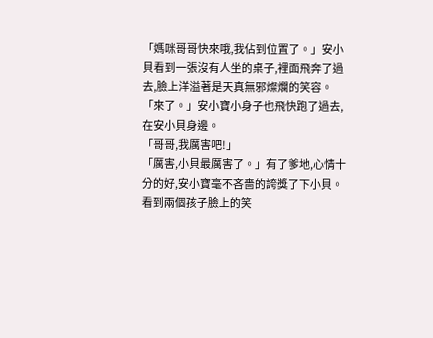「媽咪哥哥快來哦,我佔到位置了。」安小貝看到一張沒有人坐的桌子,裡面飛奔了過去,臉上洋溢著是天真無邪燦爛的笑容。
「來了。」安小寶小身子也飛快跑了過去,在安小貝身邊。
「哥哥,我厲害吧!」
「厲害,小貝最厲害了。」有了爹地,心情十分的好,安小寶毫不吝嗇的誇獎了下小貝。
看到兩個孩子臉上的笑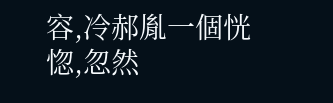容,冷郝胤一個恍惚,忽然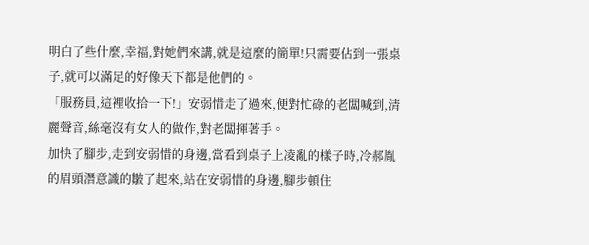明白了些什麼,幸福,對她們來講,就是這麼的簡單!只需要佔到一張桌子,就可以滿足的好像天下都是他們的。
「服務員,這裡收拾一下!」安弱惜走了過來,便對忙碌的老闆喊到,清麗聲音,絲毫沒有女人的做作,對老闆揮著手。
加快了腳步,走到安弱惜的身邊,當看到桌子上凌亂的樣子時,冷郝胤的眉頭潛意識的皺了起來,站在安弱惜的身邊,腳步頓住